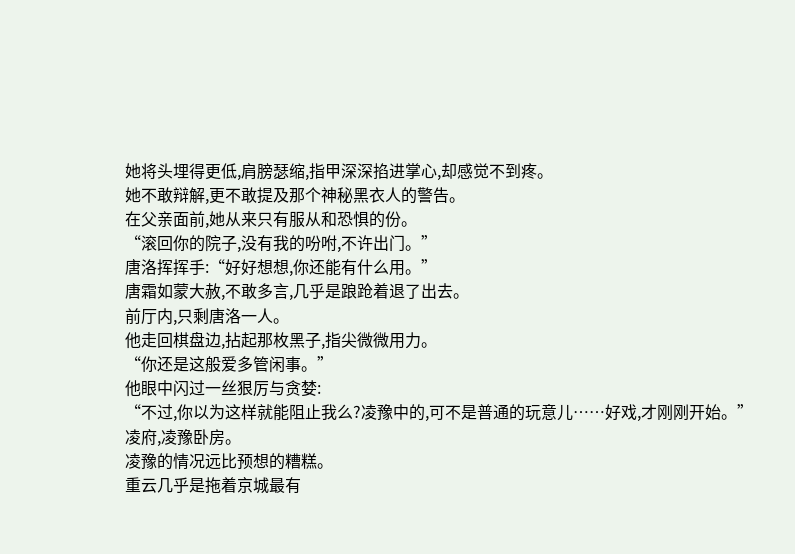她将头埋得更低,肩膀瑟缩,指甲深深掐进掌心,却感觉不到疼。
她不敢辩解,更不敢提及那个神秘黑衣人的警告。
在父亲面前,她从来只有服从和恐惧的份。
“滚回你的院子,没有我的吩咐,不许出门。”
唐洛挥挥手:“好好想想,你还能有什么用。”
唐霜如蒙大赦,不敢多言,几乎是踉跄着退了出去。
前厅内,只剩唐洛一人。
他走回棋盘边,拈起那枚黑子,指尖微微用力。
“你还是这般爱多管闲事。”
他眼中闪过一丝狠厉与贪婪:
“不过,你以为这样就能阻止我么?凌豫中的,可不是普通的玩意儿……好戏,才刚刚开始。”
凌府,凌豫卧房。
凌豫的情况远比预想的糟糕。
重云几乎是拖着京城最有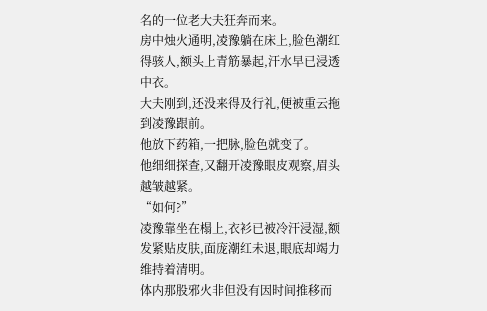名的一位老大夫狂奔而来。
房中烛火通明,凌豫躺在床上,脸色潮红得骇人,额头上青筋暴起,汗水早已浸透中衣。
大夫刚到,还没来得及行礼,便被重云拖到凌豫跟前。
他放下药箱,一把脉,脸色就变了。
他细细探查,又翻开凌豫眼皮观察,眉头越皱越紧。
“如何?”
凌豫靠坐在榻上,衣衫已被冷汗浸湿,额发紧贴皮肤,面庞潮红未退,眼底却竭力维持着清明。
体内那股邪火非但没有因时间推移而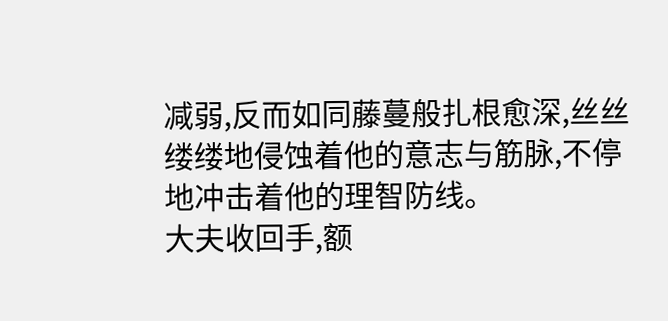减弱,反而如同藤蔓般扎根愈深,丝丝缕缕地侵蚀着他的意志与筋脉,不停地冲击着他的理智防线。
大夫收回手,额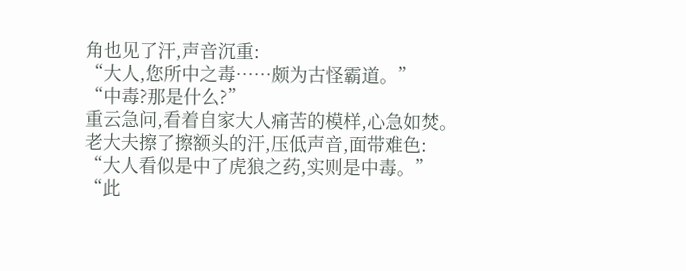角也见了汗,声音沉重:
“大人,您所中之毒……颇为古怪霸道。”
“中毒?那是什么?”
重云急问,看着自家大人痛苦的模样,心急如焚。
老大夫擦了擦额头的汗,压低声音,面带难色:
“大人看似是中了虎狼之药,实则是中毒。”
“此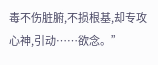毒不伤脏腑,不损根基,却专攻心神,引动……欲念。”